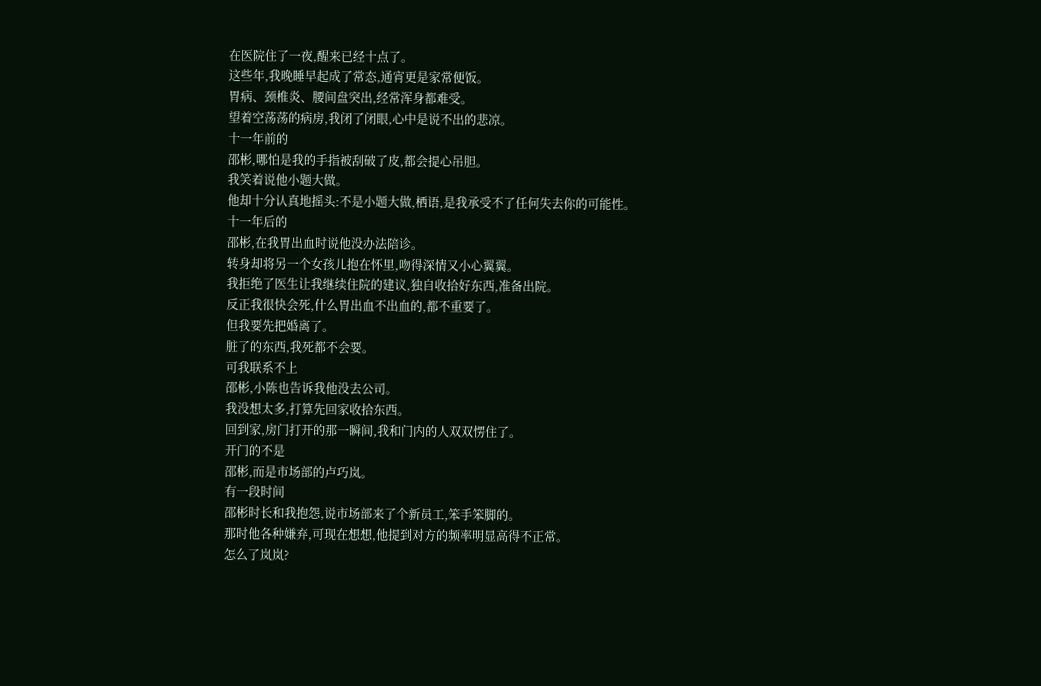在医院住了一夜,醒来已经十点了。
这些年,我晚睡早起成了常态,通宵更是家常便饭。
胃病、颈椎炎、腰间盘突出,经常浑身都难受。
望着空荡荡的病房,我闭了闭眼,心中是说不出的悲凉。
十一年前的
邵彬,哪怕是我的手指被刮破了皮,都会提心吊胆。
我笑着说他小题大做。
他却十分认真地摇头:不是小题大做,栖语,是我承受不了任何失去你的可能性。
十一年后的
邵彬,在我胃出血时说他没办法陪诊。
转身却将另一个女孩儿抱在怀里,吻得深情又小心翼翼。
我拒绝了医生让我继续住院的建议,独自收拾好东西,准备出院。
反正我很快会死,什么胃出血不出血的,都不重要了。
但我要先把婚离了。
脏了的东西,我死都不会要。
可我联系不上
邵彬,小陈也告诉我他没去公司。
我没想太多,打算先回家收拾东西。
回到家,房门打开的那一瞬间,我和门内的人双双愣住了。
开门的不是
邵彬,而是市场部的卢巧岚。
有一段时间
邵彬时长和我抱怨,说市场部来了个新员工,笨手笨脚的。
那时他各种嫌弃,可现在想想,他提到对方的频率明显高得不正常。
怎么了岚岚?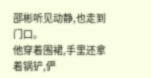邵彬听见动静,也走到门口。
他穿着围裙,手里还拿着锅铲,俨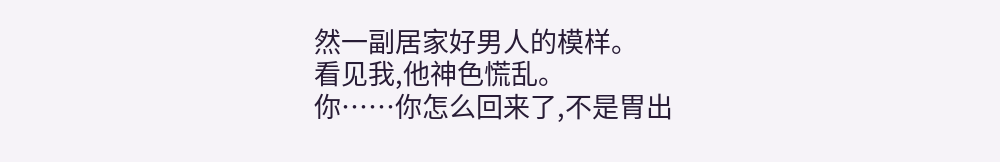然一副居家好男人的模样。
看见我,他神色慌乱。
你……你怎么回来了,不是胃出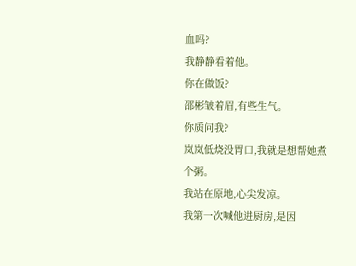血吗?
我静静看着他。
你在做饭?
邵彬皱着眉,有些生气。
你质问我?
岚岚低烧没胃口,我就是想帮她煮个粥。
我站在原地,心尖发凉。
我第一次喊他进厨房,是因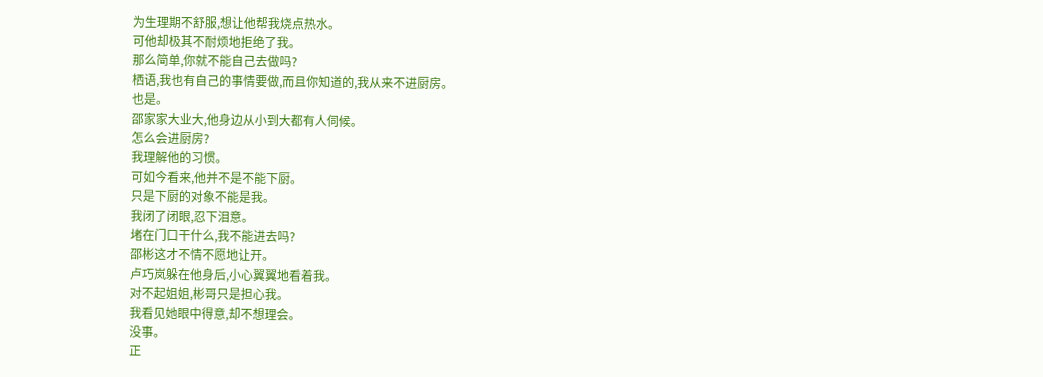为生理期不舒服,想让他帮我烧点热水。
可他却极其不耐烦地拒绝了我。
那么简单,你就不能自己去做吗?
栖语,我也有自己的事情要做,而且你知道的,我从来不进厨房。
也是。
邵家家大业大,他身边从小到大都有人伺候。
怎么会进厨房?
我理解他的习惯。
可如今看来,他并不是不能下厨。
只是下厨的对象不能是我。
我闭了闭眼,忍下泪意。
堵在门口干什么,我不能进去吗?
邵彬这才不情不愿地让开。
卢巧岚躲在他身后,小心翼翼地看着我。
对不起姐姐,彬哥只是担心我。
我看见她眼中得意,却不想理会。
没事。
正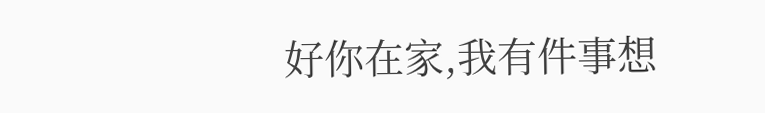好你在家,我有件事想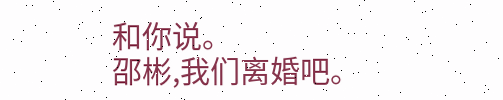和你说。
邵彬,我们离婚吧。